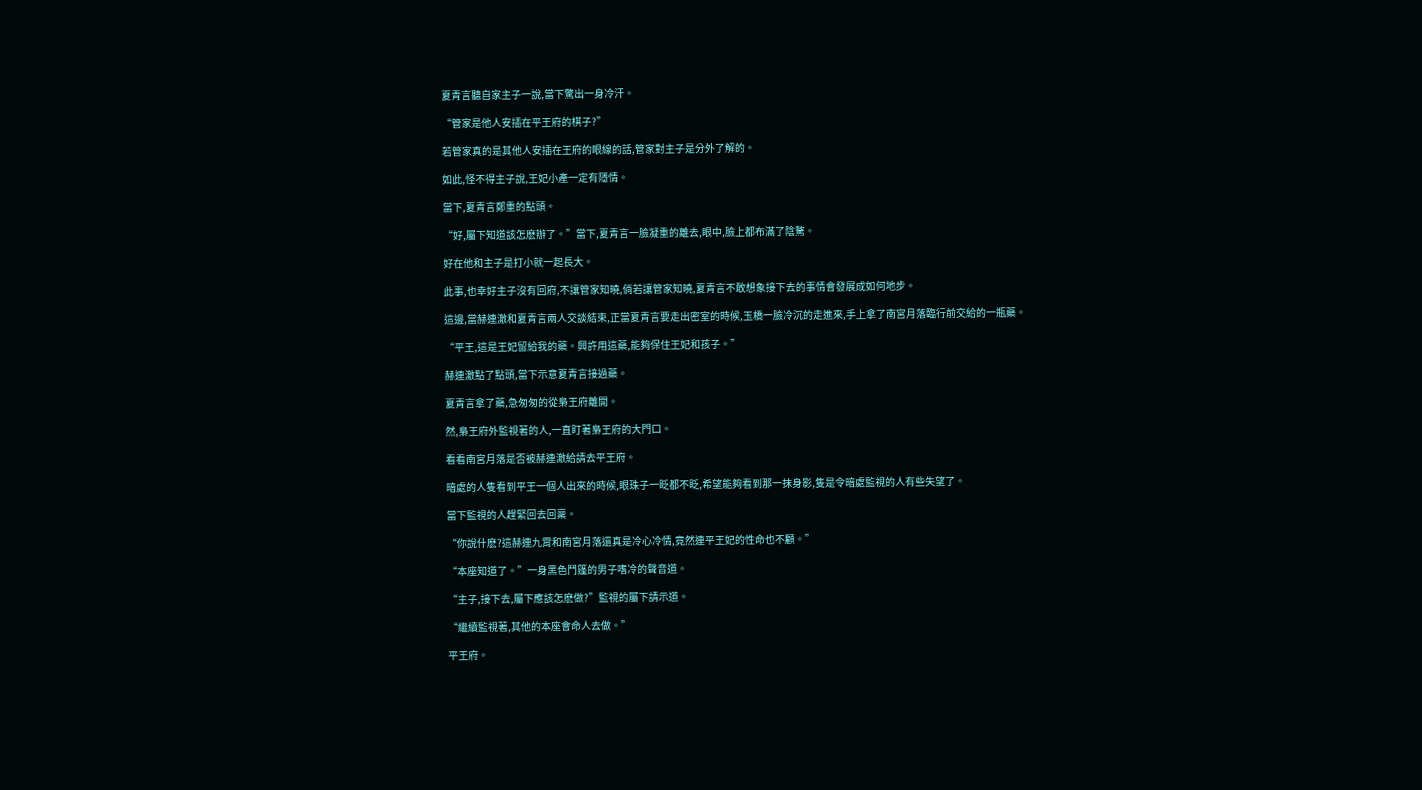夏青言聽自家主子一說,當下驚出一身冷汗。

“管家是他人安插在平王府的棋子?”

若管家真的是其他人安插在王府的眼線的話,管家對主子是分外了解的。

如此,怪不得主子說,王妃小產一定有隱情。

當下,夏青言鄭重的點頭。

“好,屬下知道該怎麽辦了。”當下,夏青言一臉凝重的離去,眼中,臉上都布滿了陰驁。

好在他和主子是打小就一起長大。

此事,也幸好主子沒有回府,不讓管家知曉,倘若讓管家知曉,夏青言不敢想象接下去的事情會發展成如何地步。

這邊,當赫連澈和夏青言兩人交談結束,正當夏青言要走出密室的時候,玉橋一臉冷沉的走進來,手上拿了南宮月落臨行前交給的一瓶藥。

“平王,這是王妃留給我的藥。興許用這藥,能夠保住王妃和孩子。”

赫連澈點了點頭,當下示意夏青言接過藥。

夏青言拿了藥,急匆匆的從梟王府離開。

然,梟王府外監視著的人,一直盯著梟王府的大門口。

看看南宮月落是否被赫連澈給請去平王府。

暗處的人隻看到平王一個人出來的時候,眼珠子一眨都不眨,希望能夠看到那一抹身影,隻是令暗處監視的人有些失望了。

當下監視的人趕緊回去回稟。

“你說什麽?這赫連九霄和南宮月落還真是冷心冷情,竟然連平王妃的性命也不顧。”

“本座知道了。”一身黑色鬥篷的男子嗜冷的聲音道。

“主子,接下去,屬下應該怎麽做?”監視的屬下請示道。

“繼續監視著,其他的本座會命人去做。”

平王府。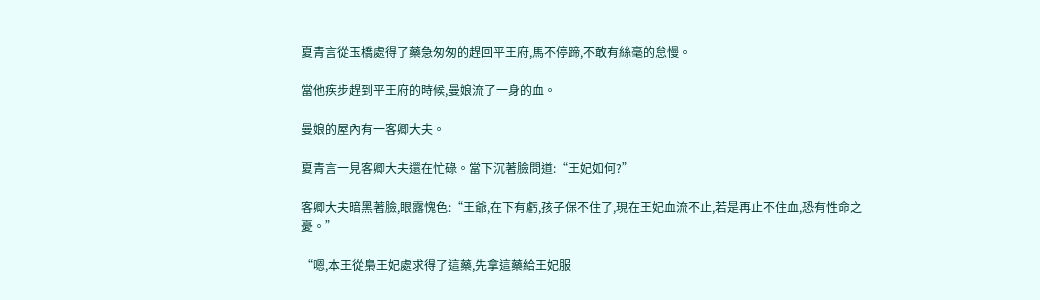夏青言從玉橋處得了藥急匆匆的趕回平王府,馬不停蹄,不敢有絲毫的怠慢。

當他疾步趕到平王府的時候,曼娘流了一身的血。

曼娘的屋內有一客卿大夫。

夏青言一見客卿大夫還在忙碌。當下沉著臉問道:“王妃如何?”

客卿大夫暗黑著臉,眼露愧色:“王爺,在下有虧,孩子保不住了,現在王妃血流不止,若是再止不住血,恐有性命之憂。”

“嗯,本王從梟王妃處求得了這藥,先拿這藥給王妃服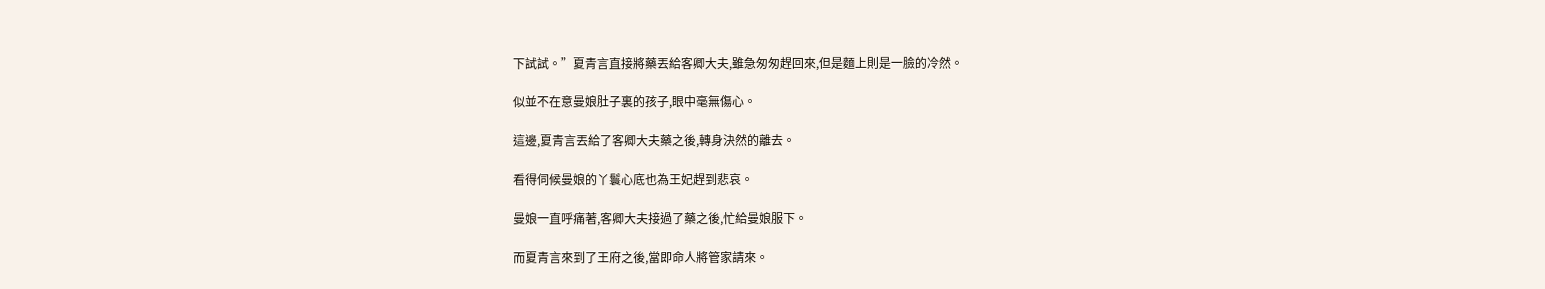下試試。”夏青言直接將藥丟給客卿大夫,雖急匆匆趕回來,但是麵上則是一臉的冷然。

似並不在意曼娘肚子裏的孩子,眼中毫無傷心。

這邊,夏青言丟給了客卿大夫藥之後,轉身決然的離去。

看得伺候曼娘的丫鬟心底也為王妃趕到悲哀。

曼娘一直呼痛著,客卿大夫接過了藥之後,忙給曼娘服下。

而夏青言來到了王府之後,當即命人將管家請來。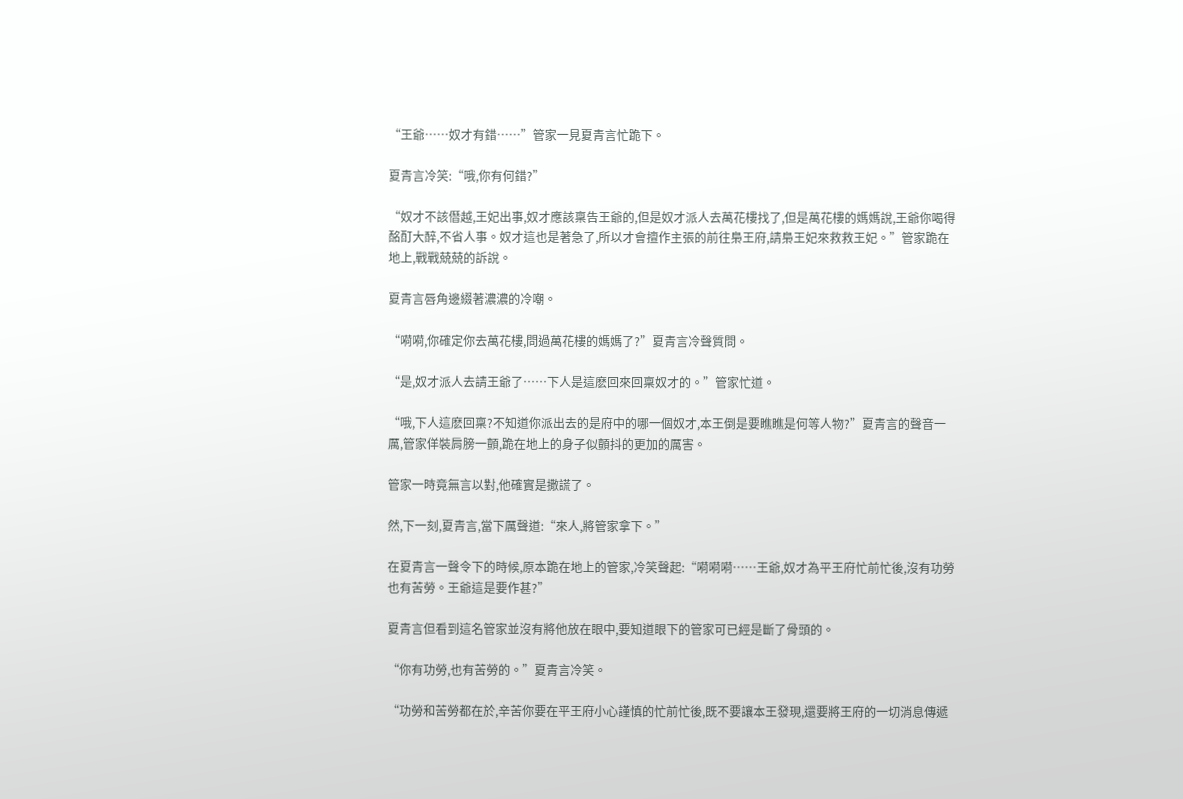“王爺……奴才有錯……”管家一見夏青言忙跪下。

夏青言冷笑:“哦,你有何錯?”

“奴才不該僭越,王妃出事,奴才應該稟告王爺的,但是奴才派人去萬花樓找了,但是萬花樓的媽媽說,王爺你喝得酩酊大醉,不省人事。奴才這也是著急了,所以才會擅作主張的前往梟王府,請梟王妃來救救王妃。”管家跪在地上,戰戰兢兢的訴說。

夏青言唇角邊綴著濃濃的冷嘲。

“嗬嗬,你確定你去萬花樓,問過萬花樓的媽媽了?”夏青言冷聲質問。

“是,奴才派人去請王爺了……下人是這麽回來回稟奴才的。”管家忙道。

“哦,下人這麽回稟?不知道你派出去的是府中的哪一個奴才,本王倒是要瞧瞧是何等人物?”夏青言的聲音一厲,管家佯裝肩膀一顫,跪在地上的身子似顫抖的更加的厲害。

管家一時竟無言以對,他確實是撒謊了。

然,下一刻,夏青言,當下厲聲道:“來人,將管家拿下。”

在夏青言一聲令下的時候,原本跪在地上的管家,冷笑聲起:“嗬嗬嗬……王爺,奴才為平王府忙前忙後,沒有功勞也有苦勞。王爺這是要作甚?”

夏青言但看到這名管家並沒有將他放在眼中,要知道眼下的管家可已經是斷了骨頭的。

“你有功勞,也有苦勞的。”夏青言冷笑。

“功勞和苦勞都在於,辛苦你要在平王府小心謹慎的忙前忙後,既不要讓本王發現,還要將王府的一切消息傳遞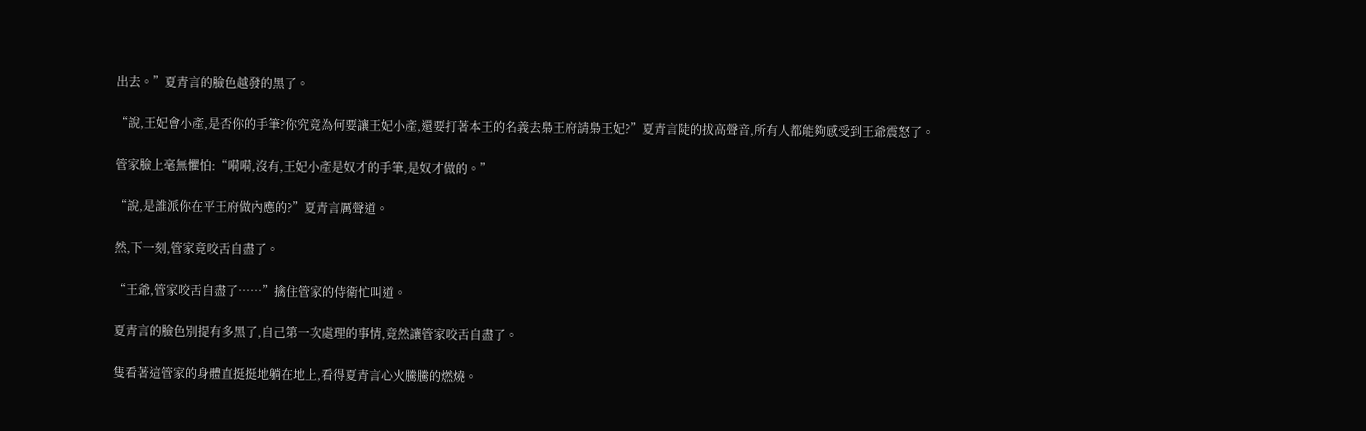出去。”夏青言的臉色越發的黑了。

“說,王妃會小產,是否你的手筆?你究竟為何要讓王妃小產,還要打著本王的名義去梟王府請梟王妃?”夏青言陡的拔高聲音,所有人都能夠感受到王爺震怒了。

管家臉上毫無懼怕:“嗬嗬,沒有,王妃小產是奴才的手筆,是奴才做的。”

“說,是誰派你在平王府做內應的?”夏青言厲聲道。

然,下一刻,管家竟咬舌自盡了。

“王爺,管家咬舌自盡了……”擒住管家的侍衛忙叫道。

夏青言的臉色別提有多黑了,自己第一次處理的事情,竟然讓管家咬舌自盡了。

隻看著這管家的身體直挺挺地躺在地上,看得夏青言心火騰騰的燃燒。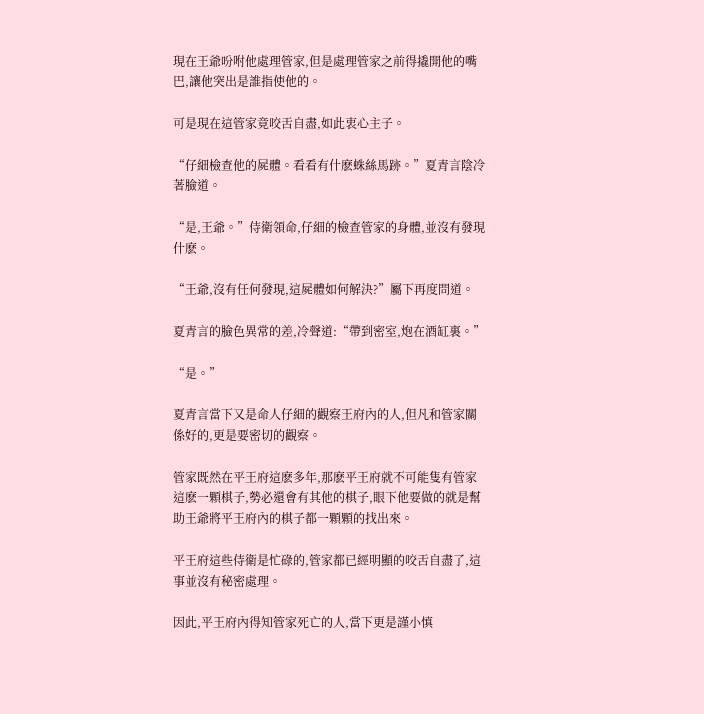現在王爺吩咐他處理管家,但是處理管家之前得撬開他的嘴巴,讓他突出是誰指使他的。

可是現在這管家竟咬舌自盡,如此衷心主子。

“仔細檢查他的屍體。看看有什麽蛛絲馬跡。”夏青言陰冷著臉道。

“是,王爺。”侍衛領命,仔細的檢查管家的身體,並沒有發現什麽。

“王爺,沒有任何發現,這屍體如何解決?”屬下再度問道。

夏青言的臉色異常的差,冷聲道:“帶到密室,炮在酒缸裏。”

“是。”

夏青言當下又是命人仔細的觀察王府內的人,但凡和管家關係好的,更是要密切的觀察。

管家既然在平王府這麽多年,那麽平王府就不可能隻有管家這麽一顆棋子,勢必還會有其他的棋子,眼下他要做的就是幫助王爺將平王府內的棋子都一顆顆的找出來。

平王府這些侍衛是忙碌的,管家都已經明顯的咬舌自盡了,這事並沒有秘密處理。

因此,平王府內得知管家死亡的人,當下更是謹小慎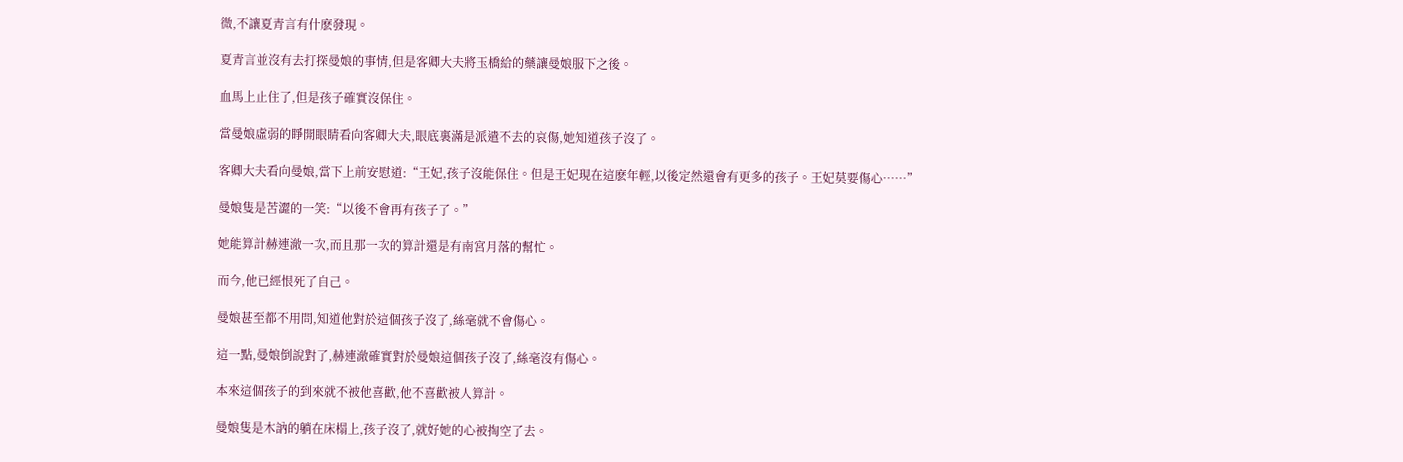微,不讓夏青言有什麽發現。

夏青言並沒有去打探曼娘的事情,但是客卿大夫將玉橋給的藥讓曼娘服下之後。

血馬上止住了,但是孩子確實沒保住。

當曼娘虛弱的睜開眼睛看向客卿大夫,眼底裏滿是派遣不去的哀傷,她知道孩子沒了。

客卿大夫看向曼娘,當下上前安慰道:“王妃,孩子沒能保住。但是王妃現在這麽年輕,以後定然還會有更多的孩子。王妃莫要傷心……”

曼娘隻是苦澀的一笑:“以後不會再有孩子了。”

她能算計赫連澈一次,而且那一次的算計還是有南宮月落的幫忙。

而今,他已經恨死了自己。

曼娘甚至都不用問,知道他對於這個孩子沒了,絲毫就不會傷心。

這一點,曼娘倒說對了,赫連澈確實對於曼娘這個孩子沒了,絲毫沒有傷心。

本來這個孩子的到來就不被他喜歡,他不喜歡被人算計。

曼娘隻是木訥的躺在床榻上,孩子沒了,就好她的心被掏空了去。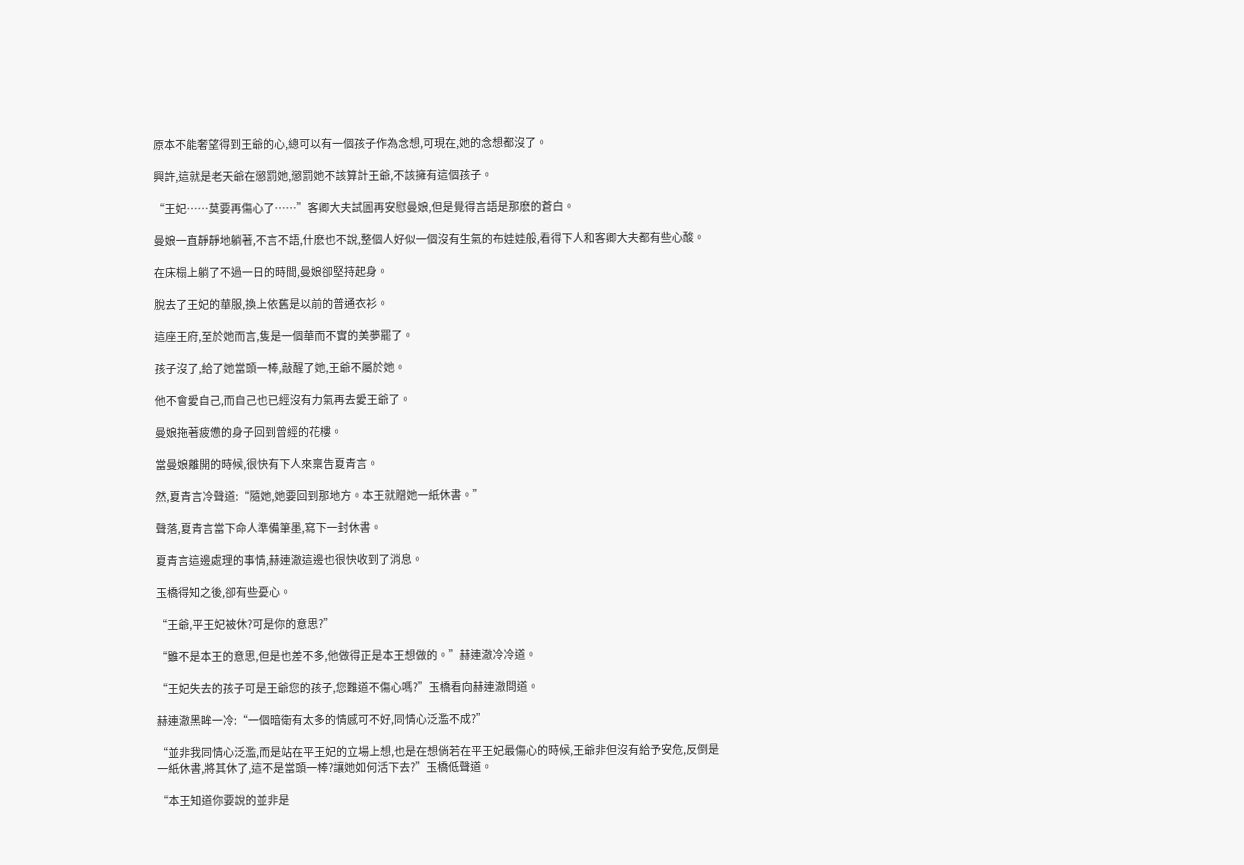原本不能奢望得到王爺的心,總可以有一個孩子作為念想,可現在,她的念想都沒了。

興許,這就是老天爺在懲罰她,懲罰她不該算計王爺,不該擁有這個孩子。

“王妃……莫要再傷心了……”客卿大夫試圖再安慰曼娘,但是覺得言語是那麽的蒼白。

曼娘一直靜靜地躺著,不言不語,什麽也不說,整個人好似一個沒有生氣的布娃娃般,看得下人和客卿大夫都有些心酸。

在床榻上躺了不過一日的時間,曼娘卻堅持起身。

脫去了王妃的華服,換上依舊是以前的普通衣衫。

這座王府,至於她而言,隻是一個華而不實的美夢罷了。

孩子沒了,給了她當頭一棒,敲醒了她,王爺不屬於她。

他不會愛自己,而自己也已經沒有力氣再去愛王爺了。

曼娘拖著疲憊的身子回到曾經的花樓。

當曼娘離開的時候,很快有下人來稟告夏青言。

然,夏青言冷聲道:“隨她,她要回到那地方。本王就贈她一紙休書。”

聲落,夏青言當下命人準備筆墨,寫下一封休書。

夏青言這邊處理的事情,赫連澈這邊也很快收到了消息。

玉橋得知之後,卻有些憂心。

“王爺,平王妃被休?可是你的意思?”

“雖不是本王的意思,但是也差不多,他做得正是本王想做的。”赫連澈冷冷道。

“王妃失去的孩子可是王爺您的孩子,您難道不傷心嗎?”玉橋看向赫連澈問道。

赫連澈黑眸一冷:“一個暗衛有太多的情感可不好,同情心泛濫不成?”

“並非我同情心泛濫,而是站在平王妃的立場上想,也是在想倘若在平王妃最傷心的時候,王爺非但沒有給予安危,反倒是一紙休書,將其休了,這不是當頭一棒?讓她如何活下去?”玉橋低聲道。

“本王知道你要說的並非是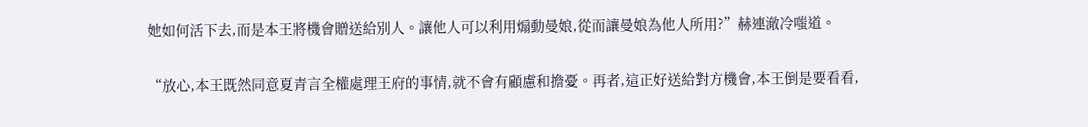她如何活下去,而是本王將機會贈送給別人。讓他人可以利用煽動曼娘,從而讓曼娘為他人所用?”赫連澈冷嗤道。

“放心,本王既然同意夏青言全權處理王府的事情,就不會有顧慮和擔憂。再者,這正好送給對方機會,本王倒是要看看,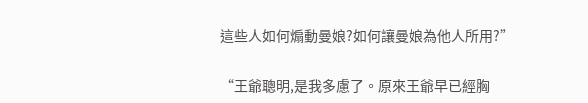這些人如何煽動曼娘?如何讓曼娘為他人所用?”

“王爺聰明,是我多慮了。原來王爺早已經胸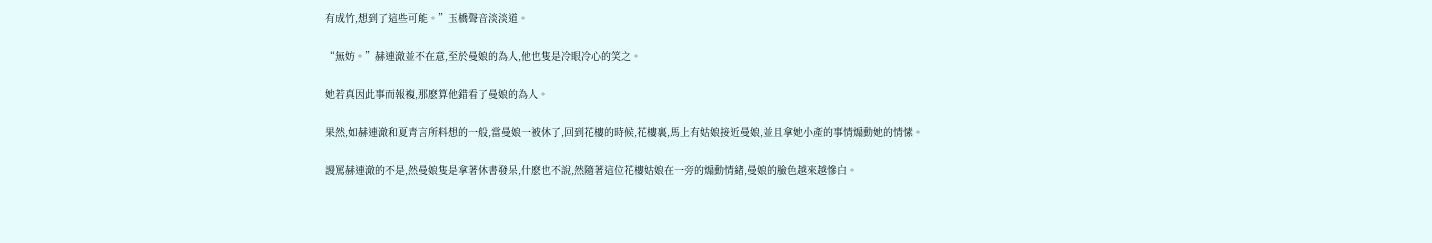有成竹,想到了這些可能。”玉橋聲音淡淡道。

“無妨。”赫連澈並不在意,至於曼娘的為人,他也隻是冷眼冷心的笑之。

她若真因此事而報複,那麽算他錯看了曼娘的為人。

果然,如赫連澈和夏青言所料想的一般,當曼娘一被休了,回到花樓的時候,花樓裏,馬上有姑娘接近曼娘,並且拿她小產的事情煽動她的情愫。

謾罵赫連澈的不是,然曼娘隻是拿著休書發呆,什麽也不說,然隨著這位花樓姑娘在一旁的煽動情緒,曼娘的臉色越來越慘白。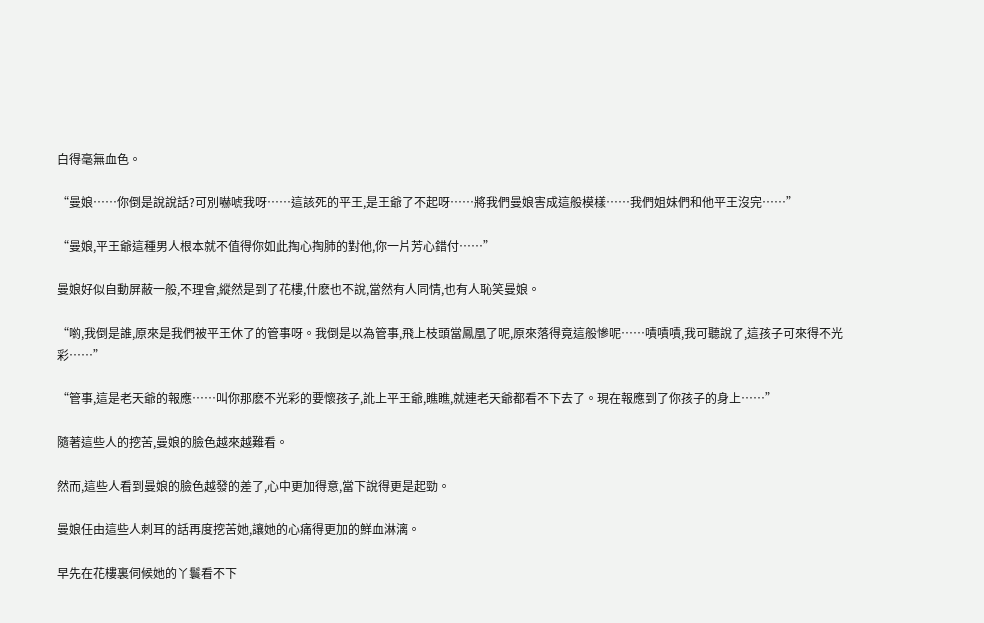白得毫無血色。

“曼娘……你倒是說說話?可別嚇唬我呀……這該死的平王,是王爺了不起呀……將我們曼娘害成這般模樣……我們姐妹們和他平王沒完……”

“曼娘,平王爺這種男人根本就不值得你如此掏心掏肺的對他,你一片芳心錯付……”

曼娘好似自動屏蔽一般,不理會,縱然是到了花樓,什麽也不說,當然有人同情,也有人恥笑曼娘。

“喲,我倒是誰,原來是我們被平王休了的管事呀。我倒是以為管事,飛上枝頭當鳳凰了呢,原來落得竟這般慘呢……嘖嘖嘖,我可聽說了,這孩子可來得不光彩……”

“管事,這是老天爺的報應……叫你那麽不光彩的要懷孩子,訛上平王爺,瞧瞧,就連老天爺都看不下去了。現在報應到了你孩子的身上……”

隨著這些人的挖苦,曼娘的臉色越來越難看。

然而,這些人看到曼娘的臉色越發的差了,心中更加得意,當下說得更是起勁。

曼娘任由這些人刺耳的話再度挖苦她,讓她的心痛得更加的鮮血淋漓。

早先在花樓裏伺候她的丫鬟看不下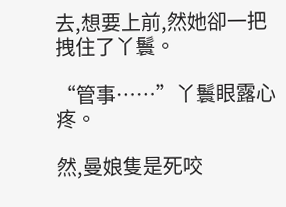去,想要上前,然她卻一把拽住了丫鬟。

“管事……”丫鬟眼露心疼。

然,曼娘隻是死咬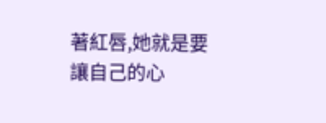著紅唇,她就是要讓自己的心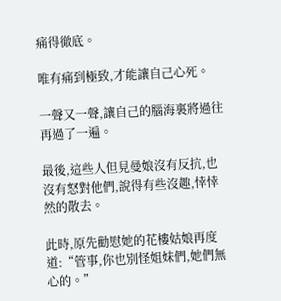痛得徹底。

唯有痛到極致,才能讓自己心死。

一聲又一聲,讓自己的腦海裏將過往再過了一遍。

最後,這些人但見曼娘沒有反抗,也沒有怒對他們,說得有些沒趣,悻悻然的散去。

此時,原先勸慰她的花樓姑娘再度道:“管事,你也別怪姐妹們,她們無心的。”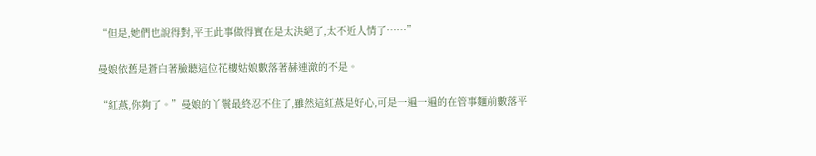“但是,她們也說得對,平王此事做得實在是太決絕了,太不近人情了……”

曼娘依舊是蒼白著臉聽這位花樓姑娘數落著赫連澈的不是。

“紅燕,你夠了。”曼娘的丫鬟最終忍不住了,雖然這紅燕是好心,可是一遍一遍的在管事麵前數落平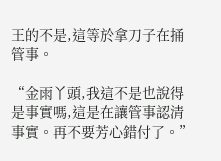王的不是,這等於拿刀子在捅管事。

“金雨丫頭,我這不是也說得是事實嗎,這是在讓管事認清事實。再不要芳心錯付了。”